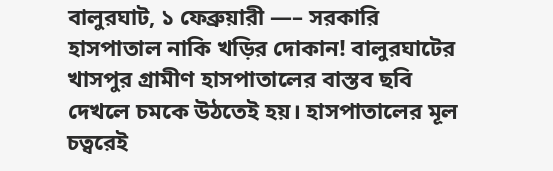বালুরঘাট, ১ ফেব্রুয়ারী —– সরকারি হাসপাতাল নাকি খড়ির দোকান! বালুরঘাটের খাসপুর গ্রামীণ হাসপাতালের বাস্তব ছবি দেখলে চমকে উঠতেই হয়। হাসপাতালের মূল চত্বরেই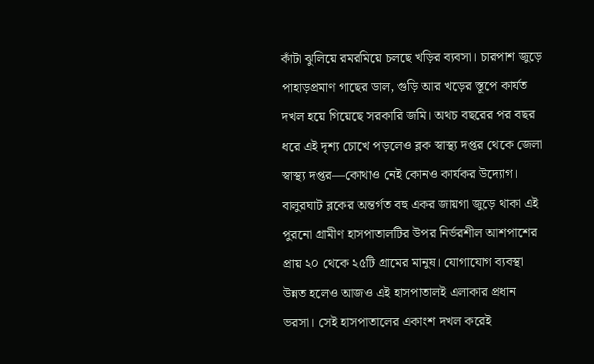কাঁটা ঝুলিয়ে রমরমিয়ে চলছে খড়ির ব্যবসা। চারপাশ জুড়ে পাহাড়প্রমাণ গাছের ডাল, গুড়ি আর খড়ের স্তূপে কার্যত দখল হয়ে গিয়েছে সরকারি জমি। অথচ বছরের পর বছর ধরে এই দৃশ্য চোখে পড়লেও ব্লক স্বাস্থ্য দপ্তর থেকে জেলা স্বাস্থ্য দপ্তর—কোথাও নেই কোনও কার্যকর উদ্যোগ।
বালুরঘাট ব্লকের অন্তর্গত বহু একর জায়গা জুড়ে থাকা এই পুরনো গ্রামীণ হাসপাতালটির উপর নির্ভরশীল আশপাশের প্রায় ২০ থেকে ২৫টি গ্রামের মানুষ। যোগাযোগ ব্যবস্থা উন্নত হলেও আজও এই হাসপাতালই এলাকার প্রধান ভরসা। সেই হাসপাতালের একাংশ দখল করেই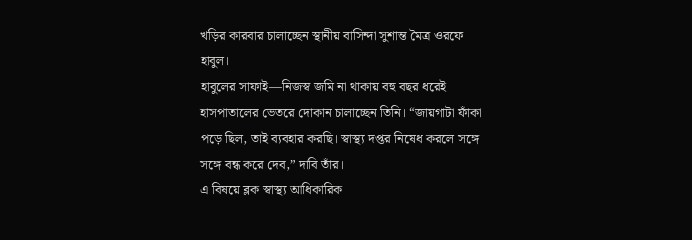খড়ির কারবার চালাচ্ছেন স্থানীয় বাসিন্দা সুশান্ত মৈত্র ওরফে হাবুল।
হাবুলের সাফাই—নিজস্ব জমি না থাকায় বহু বছর ধরেই হাসপাতালের ভেতরে দোকান চালাচ্ছেন তিনি। “জায়গাটা ফাঁকা পড়ে ছিল, তাই ব্যবহার করছি। স্বাস্থ্য দপ্তর নিষেধ করলে সঙ্গে সঙ্গে বন্ধ করে দেব,” দাবি তাঁর।
এ বিষয়ে ব্লক স্বাস্থ্য আধিকারিক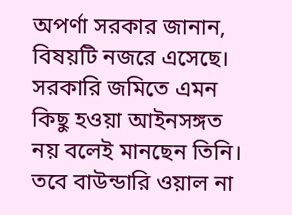অপর্ণা সরকার জানান, বিষয়টি নজরে এসেছে। সরকারি জমিতে এমন কিছু হওয়া আইনসঙ্গত নয় বলেই মানছেন তিনি। তবে বাউন্ডারি ওয়াল না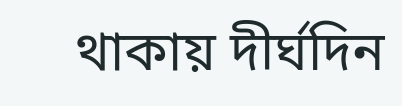থাকায় দীর্ঘদিন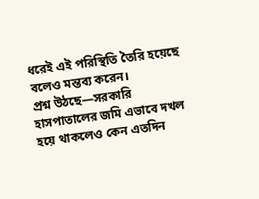ধরেই এই পরিস্থিতি তৈরি হয়েছে বলেও মন্তব্য করেন।
প্রশ্ন উঠছে—সরকারি হাসপাতালের জমি এভাবে দখল হয়ে থাকলেও কেন এতদিন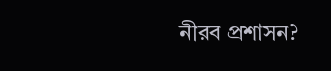নীরব প্রশাসন?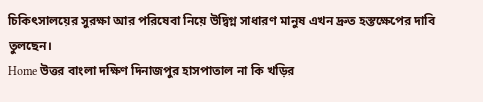চিকিৎসালয়ের সুরক্ষা আর পরিষেবা নিয়ে উদ্বিগ্ন সাধারণ মানুষ এখন দ্রুত হস্তক্ষেপের দাবি তুলছেন।
Home উত্তর বাংলা দক্ষিণ দিনাজপুর হাসপাতাল না কি খড়ির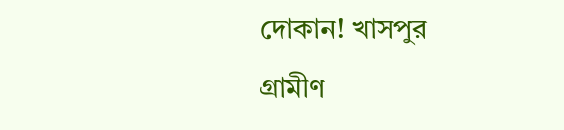দোকান! খাসপুর গ্রামীণ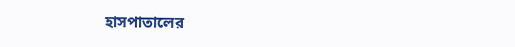হাসপাতালের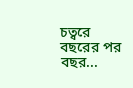চত্বরে বছরের পর বছর...